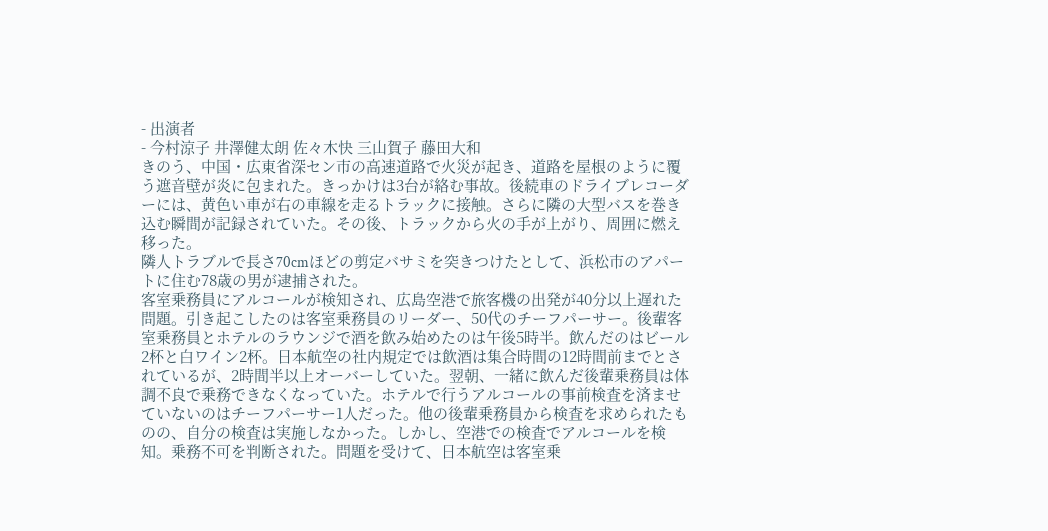- 出演者
- 今村涼子 井澤健太朗 佐々木快 三山賀子 藤田大和
きのう、中国・広東省深セン市の高速道路で火災が起き、道路を屋根のように覆う遮音壁が炎に包まれた。きっかけは3台が絡む事故。後続車のドライブレコーダーには、黄色い車が右の車線を走るトラックに接触。さらに隣の大型バスを巻き込む瞬間が記録されていた。その後、トラックから火の手が上がり、周囲に燃え移った。
隣人トラブルで長さ70cmほどの剪定バサミを突きつけたとして、浜松市のアパートに住む78歳の男が逮捕された。
客室乗務員にアルコールが検知され、広島空港で旅客機の出発が40分以上遅れた問題。引き起こしたのは客室乗務員のリーダー、50代のチーフパーサー。後輩客室乗務員とホテルのラウンジで酒を飲み始めたのは午後5時半。飲んだのはビール2杯と白ワイン2杯。日本航空の社内規定では飲酒は集合時間の12時間前までとされているが、2時間半以上オーバーしていた。翌朝、一緒に飲んだ後輩乗務員は体調不良で乗務できなくなっていた。ホテルで行うアルコールの事前検査を済ませていないのはチーフパーサー1人だった。他の後輩乗務員から検査を求められたものの、自分の検査は実施しなかった。しかし、空港での検査でアルコールを検知。乗務不可を判断された。問題を受けて、日本航空は客室乗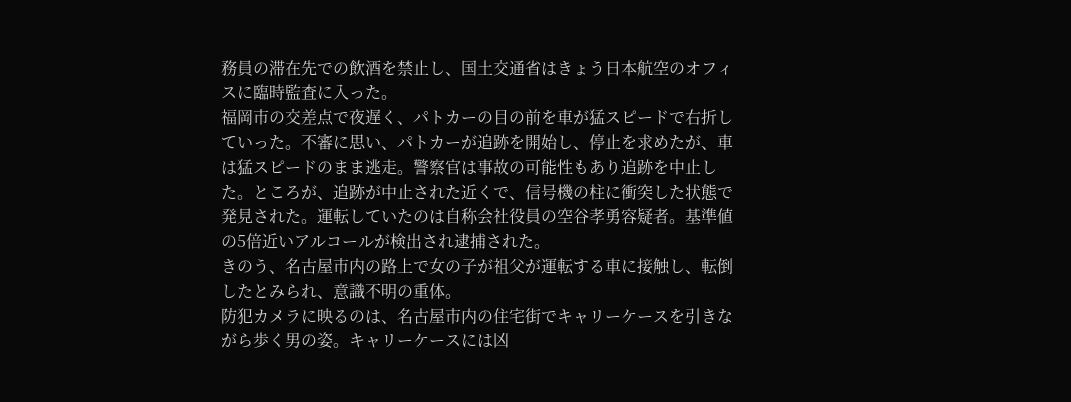務員の滞在先での飲酒を禁止し、国土交通省はきょう日本航空のオフィスに臨時監査に入った。
福岡市の交差点で夜遅く、パトカーの目の前を車が猛スピードで右折していった。不審に思い、パトカーが追跡を開始し、停止を求めたが、車は猛スピードのまま逃走。警察官は事故の可能性もあり追跡を中止した。ところが、追跡が中止された近くで、信号機の柱に衝突した状態で発見された。運転していたのは自称会社役員の空谷孝勇容疑者。基準値の5倍近いアルコールが検出され逮捕された。
きのう、名古屋市内の路上で女の子が祖父が運転する車に接触し、転倒したとみられ、意識不明の重体。
防犯カメラに映るのは、名古屋市内の住宅街でキャリーケースを引きながら歩く男の姿。キャリーケースには凶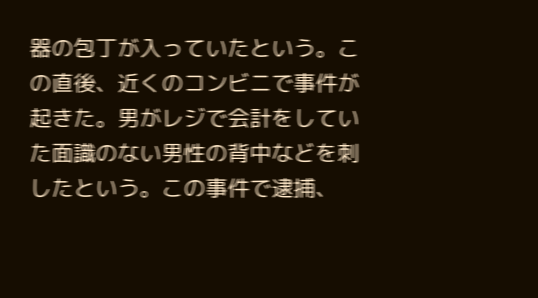器の包丁が入っていたという。この直後、近くのコンビニで事件が起きた。男がレジで会計をしていた面識のない男性の背中などを刺したという。この事件で逮捕、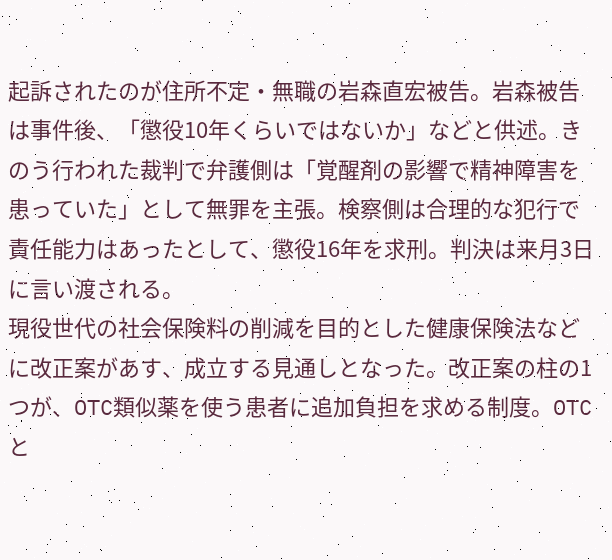起訴されたのが住所不定・無職の岩森直宏被告。岩森被告は事件後、「懲役10年くらいではないか」などと供述。きのう行われた裁判で弁護側は「覚醒剤の影響で精神障害を患っていた」として無罪を主張。検察側は合理的な犯行で責任能力はあったとして、懲役16年を求刑。判決は来月3日に言い渡される。
現役世代の社会保険料の削減を目的とした健康保険法などに改正案があす、成立する見通しとなった。改正案の柱の1つが、OTC類似薬を使う患者に追加負担を求める制度。OTCと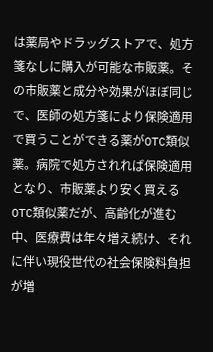は薬局やドラッグストアで、処方箋なしに購入が可能な市販薬。その市販薬と成分や効果がほぼ同じで、医師の処方箋により保険適用で買うことができる薬がOTC類似薬。病院で処方されれば保険適用となり、市販薬より安く買えるOTC類似薬だが、高齢化が進む中、医療費は年々増え続け、それに伴い現役世代の社会保険料負担が増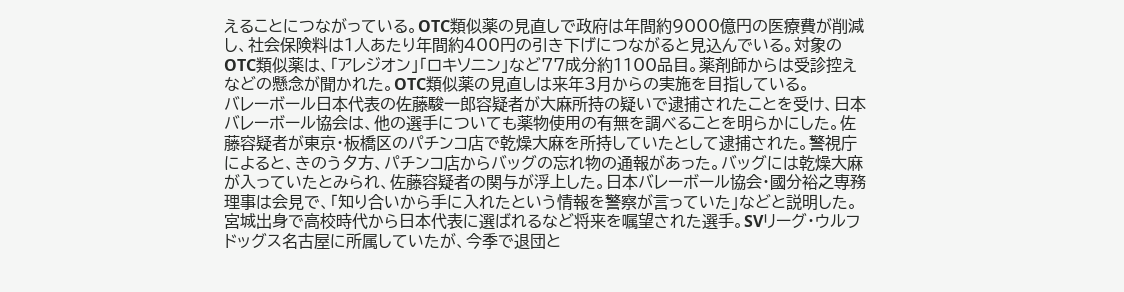えることにつながっている。OTC類似薬の見直しで政府は年間約9000億円の医療費が削減し、社会保険料は1人あたり年間約400円の引き下げにつながると見込んでいる。対象のOTC類似薬は、「アレジオン」「ロキソニン」など77成分約1100品目。薬剤師からは受診控えなどの懸念が聞かれた。OTC類似薬の見直しは来年3月からの実施を目指している。
バレーボール日本代表の佐藤駿一郎容疑者が大麻所持の疑いで逮捕されたことを受け、日本バレーボール協会は、他の選手についても薬物使用の有無を調べることを明らかにした。佐藤容疑者が東京・板橋区のパチンコ店で乾燥大麻を所持していたとして逮捕された。警視庁によると、きのう夕方、パチンコ店からバッグの忘れ物の通報があった。バッグには乾燥大麻が入っていたとみられ、佐藤容疑者の関与が浮上した。日本バレーボール協会・國分裕之専務理事は会見で、「知り合いから手に入れたという情報を警察が言っていた」などと説明した。宮城出身で高校時代から日本代表に選ばれるなど将来を嘱望された選手。SVリーグ・ウルフドッグス名古屋に所属していたが、今季で退団と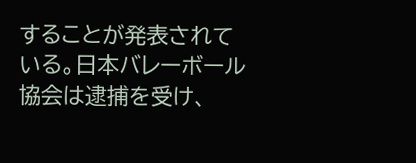することが発表されている。日本バレーボール協会は逮捕を受け、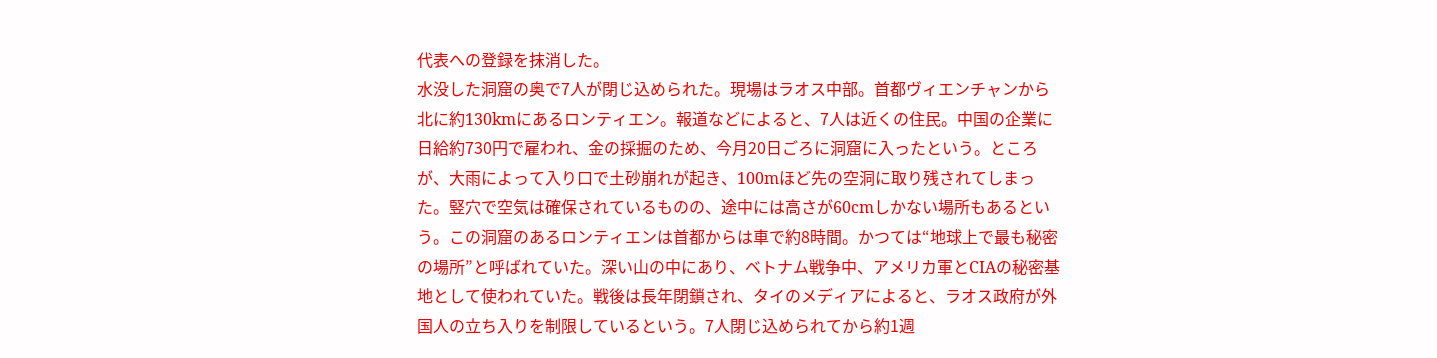代表への登録を抹消した。
水没した洞窟の奥で7人が閉じ込められた。現場はラオス中部。首都ヴィエンチャンから北に約130kmにあるロンティエン。報道などによると、7人は近くの住民。中国の企業に日給約730円で雇われ、金の採掘のため、今月20日ごろに洞窟に入ったという。ところが、大雨によって入り口で土砂崩れが起き、100mほど先の空洞に取り残されてしまった。竪穴で空気は確保されているものの、途中には高さが60cmしかない場所もあるという。この洞窟のあるロンティエンは首都からは車で約8時間。かつては“地球上で最も秘密の場所”と呼ばれていた。深い山の中にあり、ベトナム戦争中、アメリカ軍とCIAの秘密基地として使われていた。戦後は長年閉鎖され、タイのメディアによると、ラオス政府が外国人の立ち入りを制限しているという。7人閉じ込められてから約1週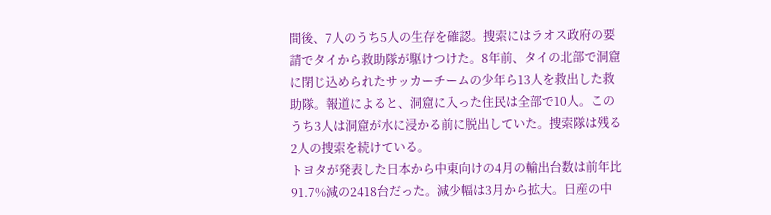間後、7人のうち5人の生存を確認。捜索にはラオス政府の要請でタイから救助隊が駆けつけた。8年前、タイの北部で洞窟に閉じ込められたサッカーチームの少年ら13人を救出した救助隊。報道によると、洞窟に入った住民は全部で10人。このうち3人は洞窟が水に浸かる前に脱出していた。捜索隊は残る2人の捜索を続けている。
トヨタが発表した日本から中東向けの4月の輸出台数は前年比91.7%減の2418台だった。減少幅は3月から拡大。日産の中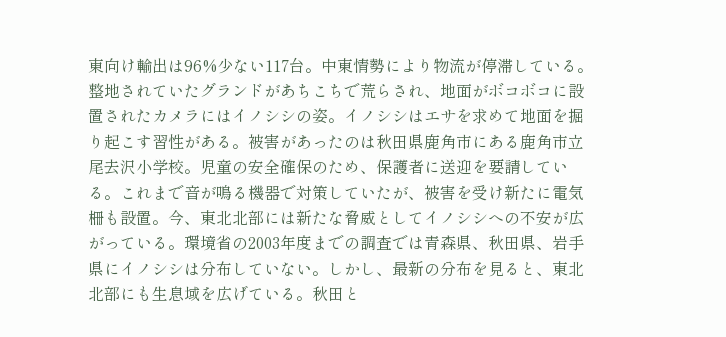東向け輸出は96%少ない117台。中東情勢により物流が停滞している。
整地されていたグランドがあちこちで荒らされ、地面がボコボコに設置されたカメラにはイノシシの姿。イノシシはエサを求めて地面を掘り起こす習性がある。被害があったのは秋田県鹿角市にある鹿角市立尾去沢小学校。児童の安全確保のため、保護者に送迎を要請している。これまで音が鳴る機器で対策していたが、被害を受け新たに電気柵も設置。今、東北北部には新たな脅威としてイノシシへの不安が広がっている。環境省の2003年度までの調査では青森県、秋田県、岩手県にイノシシは分布していない。しかし、最新の分布を見ると、東北北部にも生息域を広げている。秋田と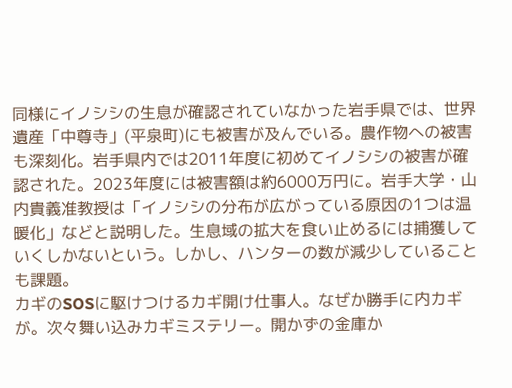同様にイノシシの生息が確認されていなかった岩手県では、世界遺産「中尊寺」(平泉町)にも被害が及んでいる。農作物への被害も深刻化。岩手県内では2011年度に初めてイノシシの被害が確認された。2023年度には被害額は約6000万円に。岩手大学・山内貴義准教授は「イノシシの分布が広がっている原因の1つは温暖化」などと説明した。生息域の拡大を食い止めるには捕獲していくしかないという。しかし、ハンターの数が減少していることも課題。
カギのSOSに駆けつけるカギ開け仕事人。なぜか勝手に内カギが。次々舞い込みカギミステリー。開かずの金庫か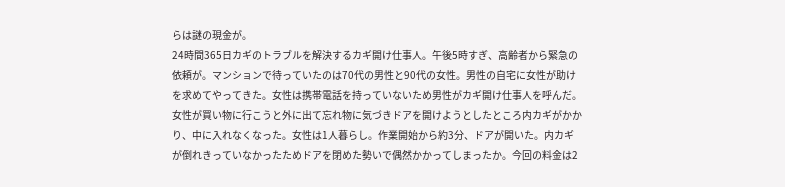らは謎の現金が。
24時間365日カギのトラブルを解決するカギ開け仕事人。午後5時すぎ、高齢者から緊急の依頼が。マンションで待っていたのは70代の男性と90代の女性。男性の自宅に女性が助けを求めてやってきた。女性は携帯電話を持っていないため男性がカギ開け仕事人を呼んだ。女性が買い物に行こうと外に出て忘れ物に気づきドアを開けようとしたところ内カギがかかり、中に入れなくなった。女性は1人暮らし。作業開始から約3分、ドアが開いた。内カギが倒れきっていなかったためドアを閉めた勢いで偶然かかってしまったか。今回の料金は2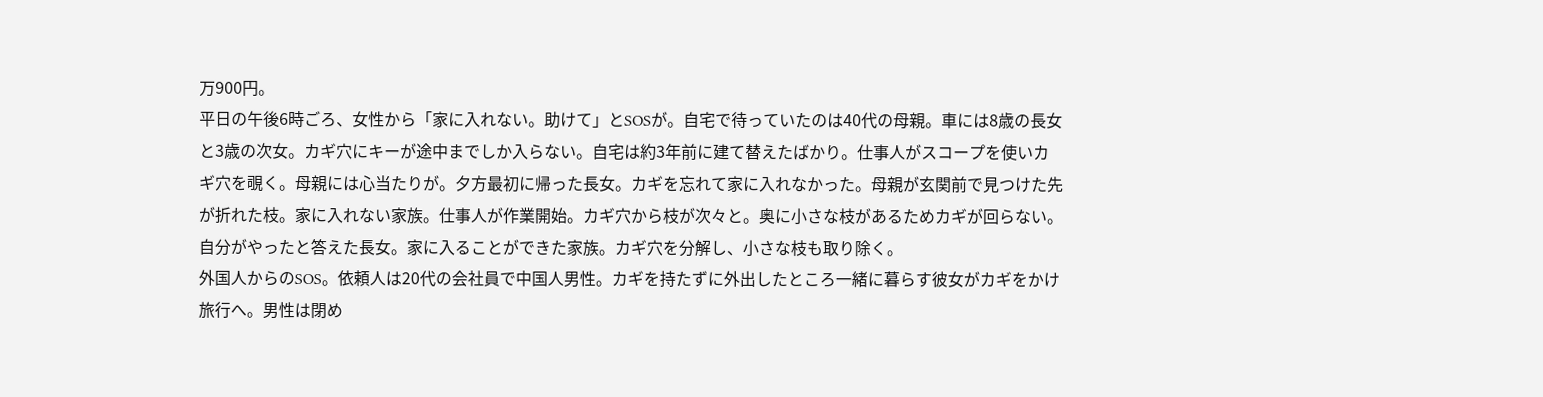万900円。
平日の午後6時ごろ、女性から「家に入れない。助けて」とSOSが。自宅で待っていたのは40代の母親。車には8歳の長女と3歳の次女。カギ穴にキーが途中までしか入らない。自宅は約3年前に建て替えたばかり。仕事人がスコープを使いカギ穴を覗く。母親には心当たりが。夕方最初に帰った長女。カギを忘れて家に入れなかった。母親が玄関前で見つけた先が折れた枝。家に入れない家族。仕事人が作業開始。カギ穴から枝が次々と。奥に小さな枝があるためカギが回らない。自分がやったと答えた長女。家に入ることができた家族。カギ穴を分解し、小さな枝も取り除く。
外国人からのSOS。依頼人は20代の会社員で中国人男性。カギを持たずに外出したところ一緒に暮らす彼女がカギをかけ旅行へ。男性は閉め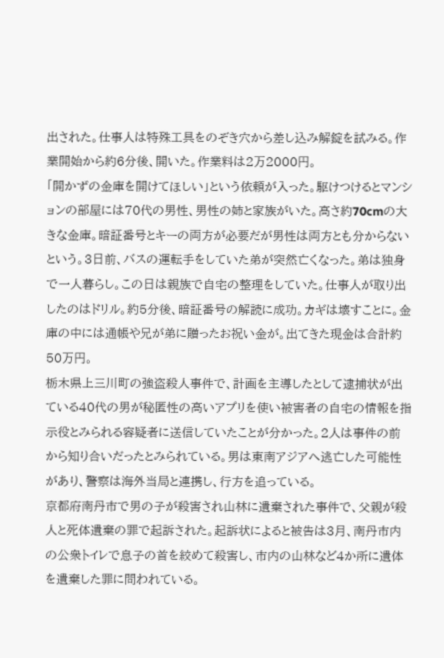出された。仕事人は特殊工具をのぞき穴から差し込み解錠を試みる。作業開始から約6分後、開いた。作業料は2万2000円。
「開かずの金庫を開けてほしい」という依頼が入った。駆けつけるとマンションの部屋には70代の男性、男性の姉と家族がいた。高さ約70cmの大きな金庫。暗証番号とキーの両方が必要だが男性は両方とも分からないという。3日前、バスの運転手をしていた弟が突然亡くなった。弟は独身で一人暮らし。この日は親族で自宅の整理をしていた。仕事人が取り出したのはドリル。約5分後、暗証番号の解読に成功。カギは壊すことに。金庫の中には通帳や兄が弟に贈ったお祝い金が。出てきた現金は合計約50万円。
栃木県上三川町の強盗殺人事件で、計画を主導したとして逮捕状が出ている40代の男が秘匿性の高いアプリを使い被害者の自宅の情報を指示役とみられる容疑者に送信していたことが分かった。2人は事件の前から知り合いだったとみられている。男は東南アジアへ逃亡した可能性があり、警察は海外当局と連携し、行方を追っている。
京都府南丹市で男の子が殺害され山林に遺棄された事件で、父親が殺人と死体遺棄の罪で起訴された。起訴状によると被告は3月、南丹市内の公衆トイレで息子の首を絞めて殺害し、市内の山林など4か所に遺体を遺棄した罪に問われている。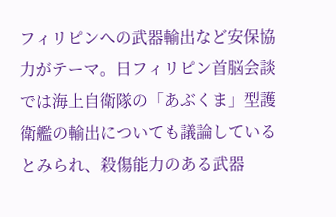フィリピンへの武器輸出など安保協力がテーマ。日フィリピン首脳会談では海上自衛隊の「あぶくま」型護衛艦の輸出についても議論しているとみられ、殺傷能力のある武器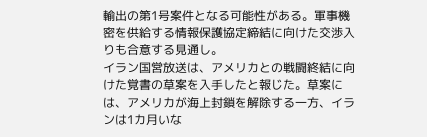輸出の第1号案件となる可能性がある。軍事機密を供給する情報保護協定締結に向けた交渉入りも合意する見通し。
イラン国営放送は、アメリカとの戦闘終結に向けた覚書の草案を入手したと報じた。草案には、アメリカが海上封鎖を解除する一方、イランは1カ月いな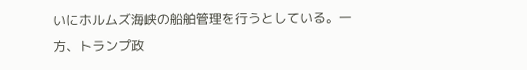いにホルムズ海峡の船舶管理を行うとしている。一方、トランプ政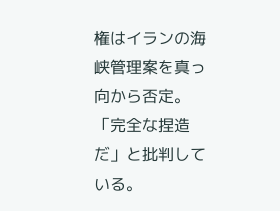権はイランの海峡管理案を真っ向から否定。「完全な捏造だ」と批判している。